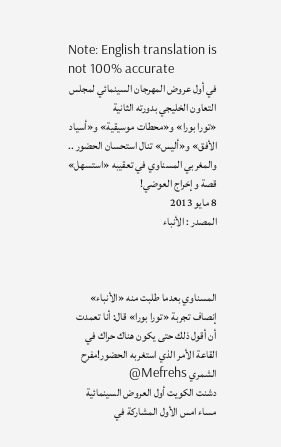Note: English translation is not 100% accurate
في أول عروض المهرجان السينمائي لمجلس التعاون الخليجي بدورته الثانية
«تورا بورا» و«محطات موسيقية» و«أسياد الأفق» و«أليس» تنال استحسان الحضور .. والمغربي المسناوي في تعقيبه «استسهل» قصة وإخراج العوضي!
8 مايو 2013
المصدر : الأنباء



المسناوي بعدما طلبت منه «الأنباء» إنصاف تجربة «تورا بورا» قال: أنا تعمدت أن أقول ذلك حتى يكون هناك حراك في القاعة الأمر الذي استغربه الحضور!مفرح الشمري Mefrehs@
دشنت الكويت أول العروض السينمائية مساء امس الأول المشاركة في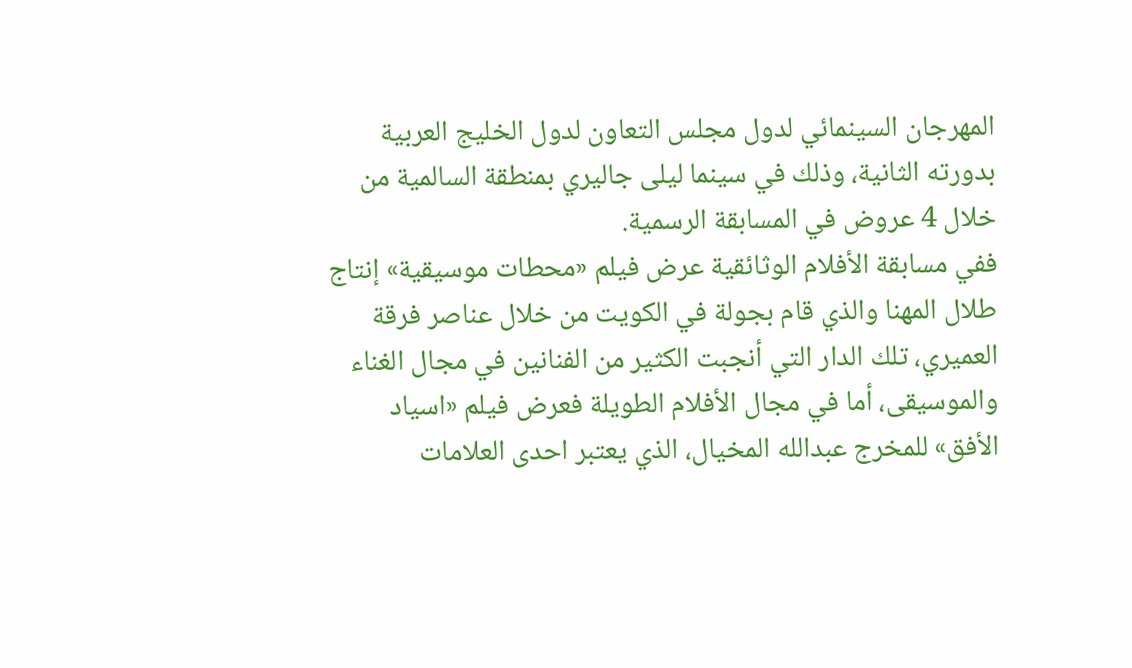المهرجان السينمائي لدول مجلس التعاون لدول الخليج العربية بدورته الثانية، وذلك في سينما ليلى جاليري بمنطقة السالمية من خلال 4 عروض في المسابقة الرسمية.
ففي مسابقة الأفلام الوثائقية عرض فيلم «محطات موسيقية» إنتاج طلال المهنا والذي قام بجولة في الكويت من خلال عناصر فرقة العميري، تلك الدار التي أنجبت الكثير من الفنانين في مجال الغناء والموسيقى، أما في مجال الأفلام الطويلة فعرض فيلم «اسياد الأفق» للمخرج عبدالله المخيال، الذي يعتبر احدى العلامات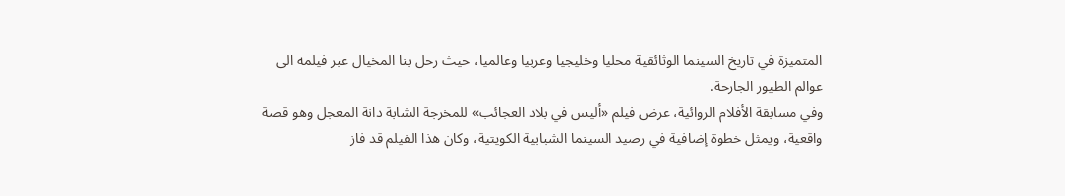المتميزة في تاريخ السينما الوثائقية محليا وخليجيا وعربيا وعالميا، حيث رحل بنا المخيال عبر فيلمه الى عوالم الطيور الجارحة.
وفي مسابقة الأفلام الروائية، عرض فيلم «أليس في بلاد العجائب» للمخرجة الشابة دانة المعجل وهو قصة واقعية، ويمثل خطوة إضافية في رصيد السينما الشبابية الكويتية، وكان هذا الفيلم قد فاز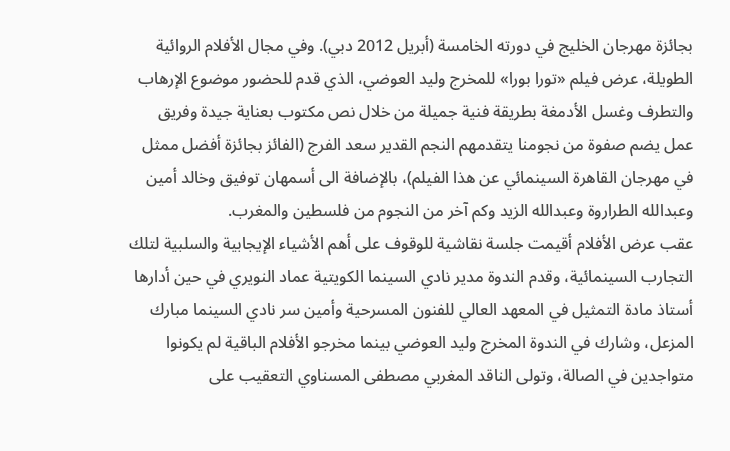بجائزة مهرجان الخليج في دورته الخامسة (أبريل 2012 دبي). وفي مجال الأفلام الروائية الطويلة، عرض فيلم «تورا بورا» للمخرج وليد العوضي، الذي قدم للحضور موضوع الإرهاب والتطرف وغسل الأدمغة بطريقة فنية جميلة من خلال نص مكتوب بعناية جيدة وفريق عمل يضم صفوة من نجومنا يتقدمهم النجم القدير سعد الفرج (الفائز بجائزة أفضل ممثل في مهرجان القاهرة السينمائي عن هذا الفيلم)، بالإضافة الى أسمهان توفيق وخالد أمين وعبدالله الطراروة وعبدالله الزيد وكم آخر من النجوم من فلسطين والمغرب.
عقب عرض الأفلام أقيمت جلسة نقاشية للوقوف على أهم الأشياء الإيجابية والسلبية لتلك التجارب السينمائية، وقدم الندوة مدير نادي السينما الكويتية عماد النويري في حين أدارها أستاذ مادة التمثيل في المعهد العالي للفنون المسرحية وأمين سر نادي السينما مبارك المزعل، وشارك في الندوة المخرج وليد العوضي بينما مخرجو الأفلام الباقية لم يكونوا متواجدين في الصالة، وتولى الناقد المغربي مصطفى المسناوي التعقيب على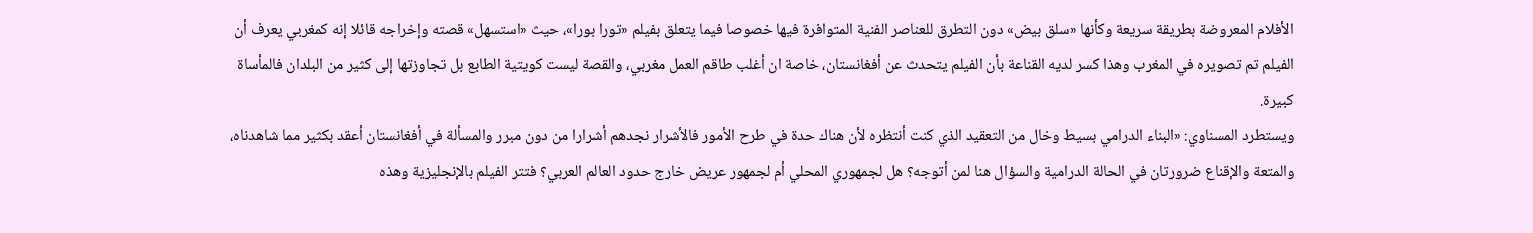الأفلام المعروضة بطريقة سريعة وكأنها «سلق بيض» دون التطرق للعناصر الفنية المتوافرة فيها خصوصا فيما يتعلق بفيلم «تورا بورا»، حيث «استسهل» قصته وإخراجه قائلا إنه كمغربي يعرف أن الفيلم تم تصويره في المغرب وهذا كسر لديه القناعة بأن الفيلم يتحدث عن أفغانستان، خاصة ان أغلب طاقم العمل مغربي، والقصة ليست كويتية الطابع بل تجاوزتها إلى كثير من البلدان فالمأساة كبيرة.
ويستطرد المسناوي: «البناء الدرامي بسيط وخال من التعقيد الذي كنت أنتظره لأن هناك حدة في طرح الأمور فالأشرار نجدهم أشرارا من دون مبرر والمسألة في أفغانستان أعقد بكثير مما شاهدناه، والمتعة والإقناع ضرورتان في الحالة الدرامية والسؤال هنا لمن أتوجه؟ هل لجمهوري المحلي أم لجمهور عريض خارج حدود العالم العربي؟ فتتر الفيلم بالإنجليزية وهذه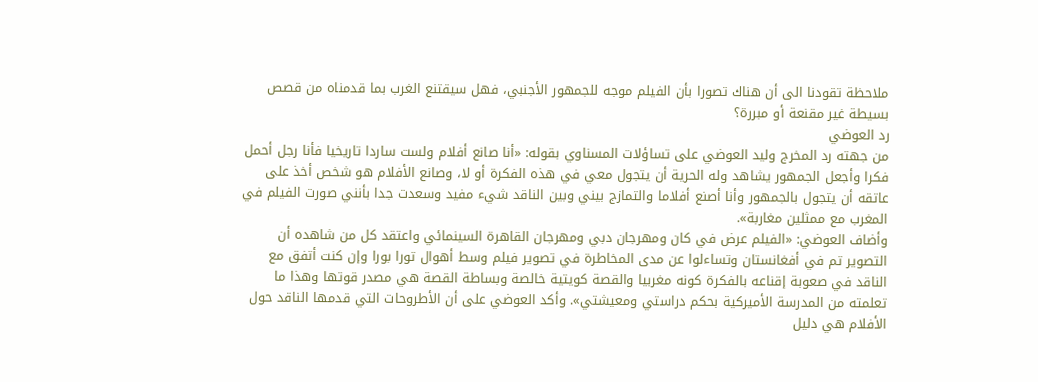ملاحظة تقودنا الى أن هناك تصورا بأن الفيلم موجه للجمهور الأجنبي، فهل سيقتنع الغرب بما قدمناه من قصص بسيطة غير مقنعة أو مبررة؟
رد العوضي
من جهته رد المخرج وليد العوضي على تساؤلات المسناوي بقوله: «أنا صانع أفلام ولست ساردا تاريخيا فأنا رجل أحمل فكرا وأجعل الجمهور يشاهد وله الحرية أن يتجول معي في هذه الفكرة أو لا، وصانع الأفلام هو شخص أخذ على عاتقه أن يتجول بالجمهور وأنا أصنع أفلاما والتمازج بيني وبين الناقد شيء مفيد وسعدت جدا بأنني صورت الفيلم في المغرب مع ممثلين مغاربة».
وأضاف العوضي: «الفيلم عرض في كان ومهرجان دبي ومهرجان القاهرة السينمائي واعتقد كل من شاهده أن التصوير تم في أفغانستان وتساءلوا عن مدى المخاطرة في تصوير فيلم وسط أهوال تورا بورا وإن كنت أتفق مع الناقد في صعوبة إقناعه بالفكرة كونه مغربيا والقصة كويتية خالصة وبساطة القصة هي مصدر قوتها وهذا ما تعلمته من المدرسة الأميركية بحكم دراستي ومعيشتي». وأكد العوضي على أن الأطروحات التي قدمها الناقد حول الأفلام هي دليل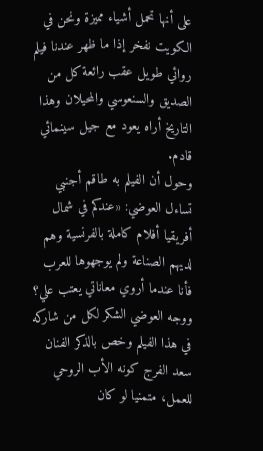على أنها تحمل أشياء مميزة ونحن في الكويت نفخر إذا ما ظهر عندنا فيلم روائي طويل عقب رائعة كل من الصديق والسنعوسي والمحيلان وهذا التاريخ أراه يعود مع جيل سينمائي قادم.
وحول أن الفيلم به طاقم أجنبي تساءل العوضي: «عندكم في شمال أفريقيا أفلام كاملة بالفرنسية وهم لديهم الصناعة ولم يوجهوها للعرب فأنا عندما أروي معاناتي يعتب علي؟
ووجه العوضي الشكر لكل من شاركه في هذا الفيلم وخص بالذكر الفنان سعد الفرج كونه الأب الروحي للعمل، متمنيا لو كان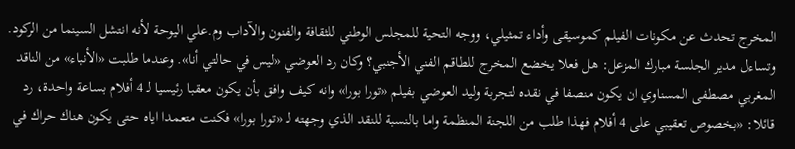المخرج تحدث عن مكونات الفيلم كموسيقى وأداء تمثيلي، ووجه التحية للمجلس الوطني للثقافة والفنون والآداب وم.علي اليوحة لأنه انتشل السينما من الركود.
وتساءل مدير الجلسة مبارك المزعل: هل فعلا يخضع المخرج للطاقم الفني الأجنبي؟ وكان رد العوضي «ليس في حالتي أنا». وعندما طلبت «الأنباء» من الناقد المغربي مصطفى المسناوي ان يكون منصفا في نقده لتجربة وليد العوضي بفيلم «تورا بورا» وانه كيف وافق بأن يكون معقبا رئيسيا لـ 4 أفلام بساعة واحدة، رد قائلا: «بخصوص تعقيبي على 4 أفلام فهذا طلب من اللجنة المنظمة واما بالنسبة للنقد الذي وجهته لـ «تورا بورا» فكنت متعمدا اياه حتى يكون هناك حراك في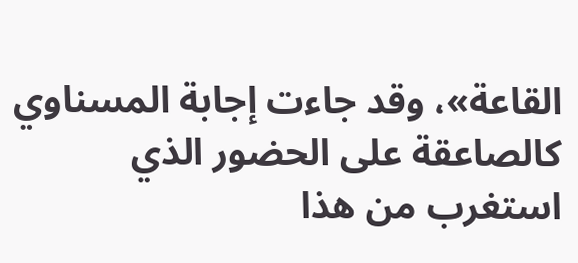القاعة»، وقد جاءت إجابة المسناوي كالصاعقة على الحضور الذي استغرب من هذا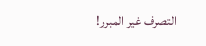التصرف غير المبرر!